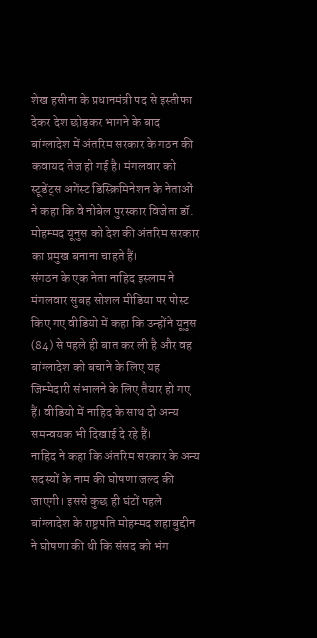शेख हसीना के प्रधानमंत्री पद से इस्तीफा देकर देश छोड़कर भागने के बाद बांग्लादेश में अंतरिम सरकार के गठन की कवायद तेज हो गई है। मंगलवार को स्टूडेंट्स अगेंस्ट डिस्क्रिमिनेशन के नेताओं ने कहा कि वे नोबेल पुरस्कार विजेता डॉ. मोहम्मद यूनुस को देश की अंतरिम सरकार का प्रमुख बनाना चाहते हैं।
संगठन के एक नेता नाहिद इस्लाम ने मंगलवार सुबह सोशल मीडिया पर पोस्ट किए गए वीडियो में कहा कि उन्होंने यूनुस (84) से पहले ही बात कर ली है और वह बांग्लादेश को बचाने के लिए यह जिम्मेदारी संभालने के लिए तैयार हो गए हैं। वीडियो में नाहिद के साथ दो अन्य समन्वयक भी दिखाई दे रहे हैं।
नाहिद ने कहा कि अंतरिम सरकार के अन्य सदस्यों के नाम की घोषणा जल्द की जाएगी। इससे कुछ ही घंटों पहले बांग्लादेश के राष्ट्रपति मोहम्मद शहाबुद्दीन ने घोषणा की थी कि संसद को भंग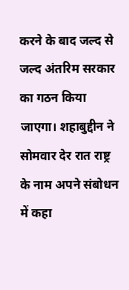करने के बाद जल्द से जल्द अंतरिम सरकार का गठन किया जाएगा। शहाबुद्दीन ने सोमवार देर रात राष्ट्र के नाम अपने संबोधन में कहा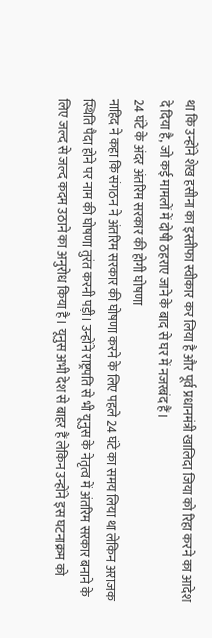था कि उन्होंने शेख हसीना का इस्तीफा स्वीकार कर लिया है और पूर्व प्रधानमंत्री खालिदा जिया को रिहा करने का आदेश दे दिया है, जो कई मामलों में दोषी ठहराए जाने के बाद से घर में नजरबंद हैं।
24 घंटे के अंदर अंतरिम सरकार की होगी घोषणा
नाहिद ने कहा कि संगठन ने अंतरिम सरकार की घोषणा करने के लिए पहले 24 घंटे का समय लिया था लेकिन अराजक स्थिति पैदा होने पर नाम की घोषणा तुरंत करनी पड़ी। उन्होंने राष्ट्रपति से भी यूनुस के नेतृत्व में अंतरिम सरकार बनाने के लिए जल्द से जल्द कदम उठाने का अनुरोध किया है। यूनुस अभी देश से बाहर हैं लेकिन उन्होंने इस घटनाक्रम को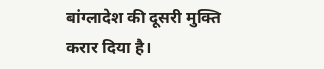बांग्लादेश की दूसरी मुक्ति करार दिया है।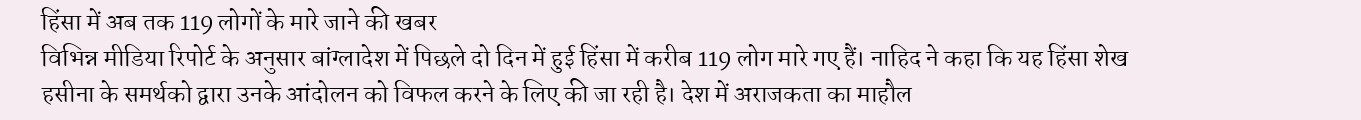हिंसा में अब तक 119 लोगों के मारे जाने की खबर
विभिन्न मीडिया रिपोर्ट के अनुसार बांग्लादेश में पिछले दो दिन में हुई हिंसा में करीब 119 लोग मारे गए हैं। नाहिद ने कहा कि यह हिंसा शेख हसीना के समर्थको द्वारा उनके आंदोलन को विफल करने के लिए की जा रही है। देश में अराजकता का माहौल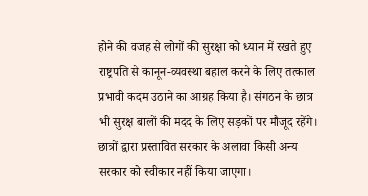होने की वजह से लोगों की सुरक्षा को ध्यान में रखते हुए राष्ट्रपति से कानून-व्यवस्था बहाल करने के लिए तत्काल प्रभावी कदम उठाने का आग्रह किया है। संगठन के छात्र भी सुरक्ष बालों की मदद के लिए सड़कों पर मौजूद रहेंगे। छात्रों द्वारा प्रस्तावित सरकार के अलावा किसी अन्य सरकार को स्वीकार नहीं किया जाएगा।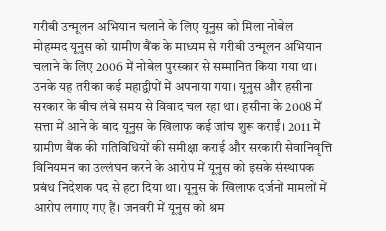गरीबी उन्मूलन अभियान चलाने के लिए यूनुस को मिला नोबेल
मोहम्मद यूनुस को ग्रामीण बैंक के माध्यम से गरीबी उन्मूलन अभियान चलाने के लिए 2006 में नोबेल पुरस्कार से सम्मानित किया गया था। उनके यह तरीका कई महाद्वीपों में अपनाया गया। यूनुस और हसीना सरकार के बीच लंबे समय से विवाद चल रहा था। हसीना के 2008 में सत्ता में आने के बाद यूनुस के खिलाफ कई जांच शुरू कराईं। 2011 में ग्रामीण बैंक की गतिविधियों की समीक्षा कराई और सरकारी सेवानिवृत्ति विनियमन का उल्लंघन करने के आरोप में यूनुस को इसके संस्थापक प्रबंध निदेशक पद से हटा दिया था। यूनुस के खिलाफ दर्जनों मामलों में आरोप लगाए गए हैं। जनवरी में यूनुस को श्रम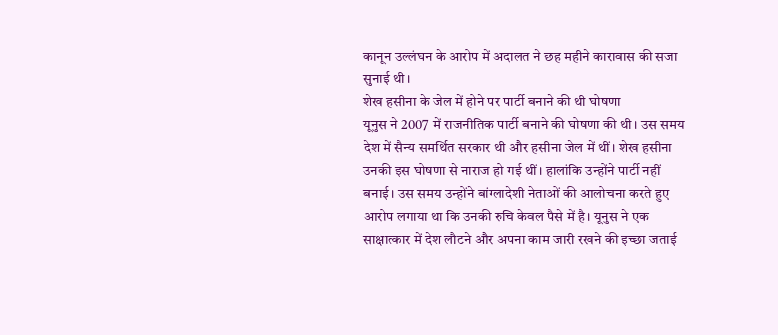कानून उल्लंघन के आरोप में अदालत ने छह महीने कारावास की सजा सुनाई थी।
शेख हसीना के जेल में होने पर पार्टी बनाने की थी घोषणा
यूनुस ने 2007 में राजनीतिक पार्टी बनाने की घोषणा की थी। उस समय देश में सैन्य समर्थित सरकार थी और हसीना जेल में थीं। शेख हसीना उनकी इस घोषणा से नाराज हो गई थीं। हालांकि उन्होंने पार्टी नहीं बनाई। उस समय उन्होंने बांग्लादेशी नेताओं की आलोचना करते हुए आरोप लगाया था कि उनकी रुचि केवल पैसे में है। यूनुस ने एक साक्षात्कार में देश लौटने और अपना काम जारी रखने की इच्छा जताई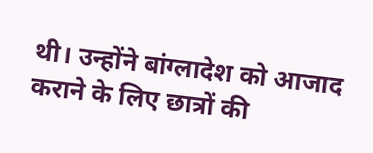थी। उन्होंने बांग्लादेश को आजाद कराने के लिए छात्रों की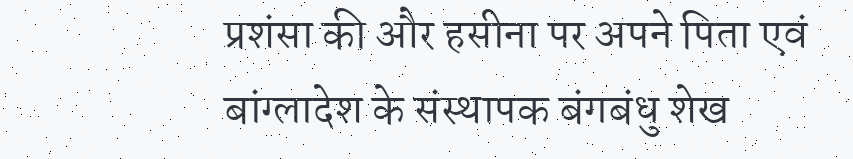प्रशंसा की और हसीना पर अपने पिता एवं बांग्लादेश के संस्थापक बंगबंधु शेख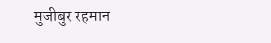मुजीबुर रहमान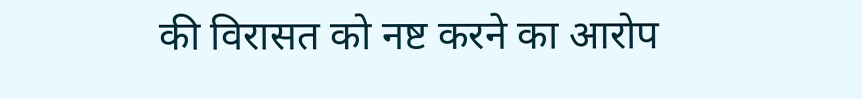की विरासत को नष्ट करने का आरोप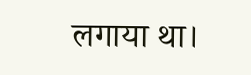लगाया था।